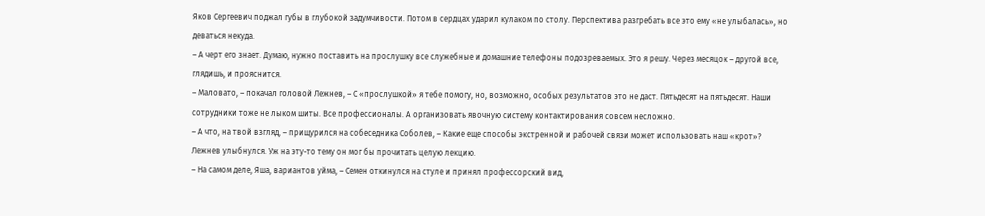Яков Сергеевич поджал губы в глубокой задумчивости. Потом в сердцах ударил кулаком по столу. Перспектива разгребать все это ему «не улыбалась», но деваться некуда.
– А черт его знает. Думаю, нужно поставить на прослушку все служебные и домашние телефоны подозреваемых. Это я решу. Через месяцок – другой все, глядишь, и прояснится.
– Маловато, – покачал головой Лежнев, – С «прослушкой» я тебе помогу, но, возможно, особых результатов это не даст. Пятьдесят на пятьдесят. Наши сотрудники тоже не лыком шиты. Все профессионалы. А организовать явочную систему контактирования совсем несложно.
– А что, на твой взгляд, – прищурился на собеседника Соболев, – Какие еще способы экстренной и рабочей связи может использовать наш «крот»?
Лежнев улыбнулся. Уж на эту-то тему он мог бы прочитать целую лекцию.
– На самом деле, Яша, вариантов уйма, – Семен откинулся на стуле и принял профессорский вид,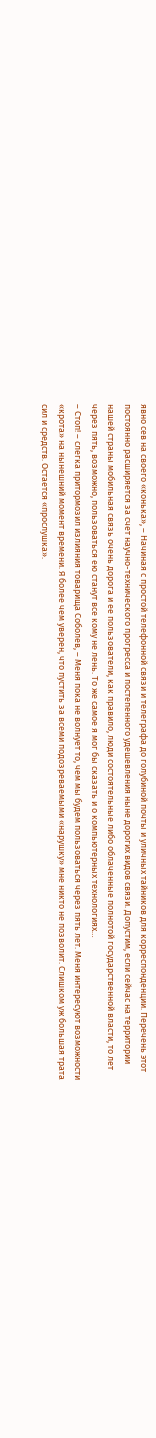явно сев на своего «конька», – Начиная с простой телефонной связи и телеграфа до голубиной почты и уличных тайников для корреспонденции. Перечень этот постоянно расширяется за счет научно-технического прогресса и постепенного удешевления ныне дорогих видов связи. Допустим, если сейчас на территории нашей страны мобильная связь очень дорога и ее пользователи, как правило, люди состоятельные либо облаченные полнотой государственной власти, то лет через пять, возможно, пользоваться ею станут все кому не лень. То же самое я мог бы сказать и о компьютерных технологиях…
– Стоп! – слегка притормозил излияния товарища Соболев, – Меня пока не волнует то, чем мы будем пользоваться через пять лет. Меня интересуют возможности «крота» на нынешний момент времени. Я более чем уверен, что пустить за всеми подозреваемыми «нарушку» мне никто не позволит. Слишком уж большая трата сил и средств. Остается «прослушка».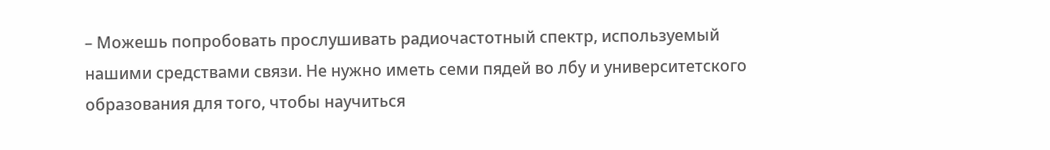– Можешь попробовать прослушивать радиочастотный спектр, используемый нашими средствами связи. Не нужно иметь семи пядей во лбу и университетского образования для того, чтобы научиться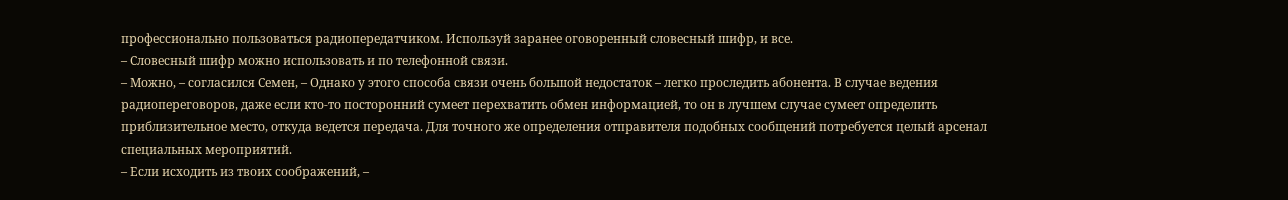профессионально пользоваться радиопередатчиком. Используй заранее оговоренный словесный шифр, и все.
– Словесный шифр можно использовать и по телефонной связи.
– Можно, – согласился Семен, – Однако у этого способа связи очень большой недостаток – легко проследить абонента. В случае ведения радиопереговоров, даже если кто-то посторонний сумеет перехватить обмен информацией, то он в лучшем случае сумеет определить приблизительное место, откуда ведется передача. Для точного же определения отправителя подобных сообщений потребуется целый арсенал специальных мероприятий.
– Если исходить из твоих соображений, –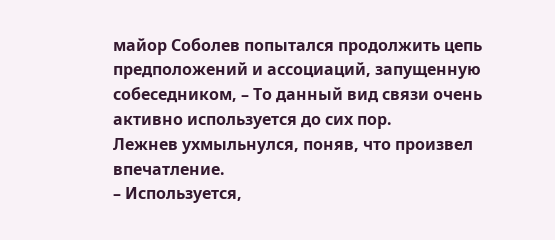майор Соболев попытался продолжить цепь предположений и ассоциаций, запущенную собеседником, – То данный вид связи очень активно используется до сих пор.
Лежнев ухмыльнулся, поняв, что произвел впечатление.
– Используется,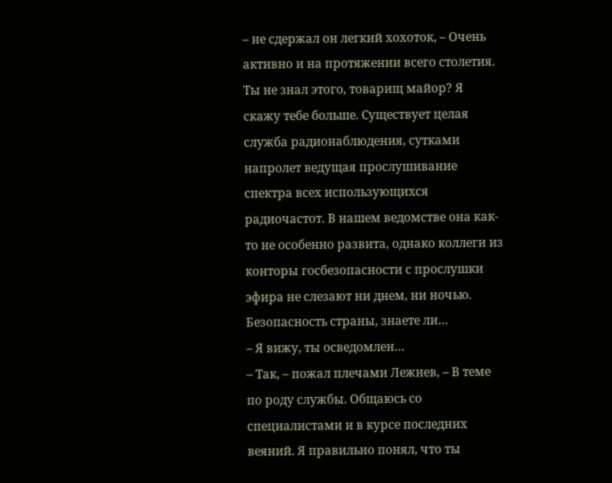– не сдержал он легкий хохоток, – Очень активно и на протяжении всего столетия. Ты не знал этого, товарищ майор? Я скажу тебе больше. Существует целая служба радионаблюдения, сутками напролет ведущая прослушивание спектра всех использующихся радиочастот. В нашем ведомстве она как-то не особенно развита, однако коллеги из конторы госбезопасности с прослушки эфира не слезают ни днем, ни ночью. Безопасность страны, знаете ли…
– Я вижу, ты осведомлен…
– Так, – пожал плечами Лежнев, – В теме по роду службы. Общаюсь со специалистами и в курсе последних веяний. Я правильно понял, что ты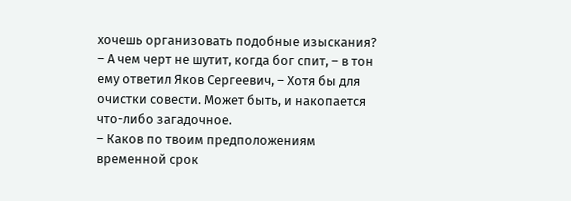хочешь организовать подобные изыскания?
– А чем черт не шутит, когда бог спит, – в тон ему ответил Яков Сергеевич, – Хотя бы для очистки совести. Может быть, и накопается что-либо загадочное.
– Каков по твоим предположениям временной срок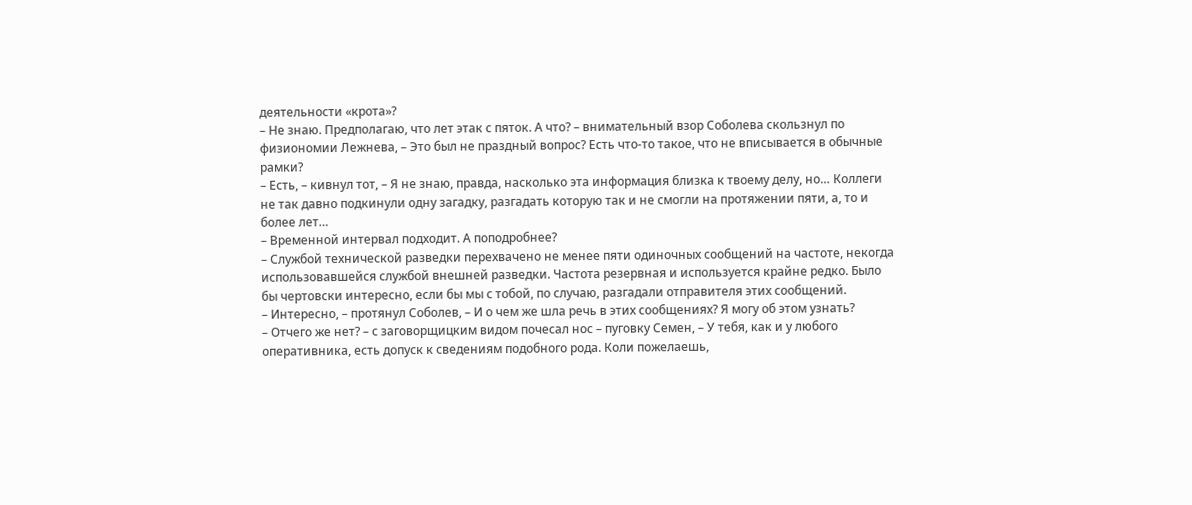деятельности «крота»?
– Не знаю. Предполагаю, что лет этак с пяток. А что? – внимательный взор Соболева скользнул по физиономии Лежнева, – Это был не праздный вопрос? Есть что-то такое, что не вписывается в обычные рамки?
– Есть, – кивнул тот, – Я не знаю, правда, насколько эта информация близка к твоему делу, но… Коллеги не так давно подкинули одну загадку, разгадать которую так и не смогли на протяжении пяти, а, то и более лет…
– Временной интервал подходит. А поподробнее?
– Службой технической разведки перехвачено не менее пяти одиночных сообщений на частоте, некогда использовавшейся службой внешней разведки. Частота резервная и используется крайне редко. Было бы чертовски интересно, если бы мы с тобой, по случаю, разгадали отправителя этих сообщений.
– Интересно, – протянул Соболев, – И о чем же шла речь в этих сообщениях? Я могу об этом узнать?
– Отчего же нет? – с заговорщицким видом почесал нос – пуговку Семен, – У тебя, как и у любого оперативника, есть допуск к сведениям подобного рода. Коли пожелаешь,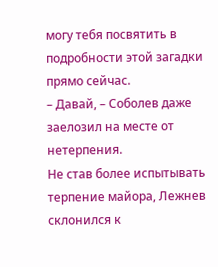могу тебя посвятить в подробности этой загадки прямо сейчас.
– Давай, – Соболев даже заелозил на месте от нетерпения.
Не став более испытывать терпение майора, Лежнев склонился к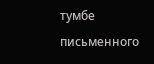тумбе письменного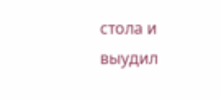стола и выудил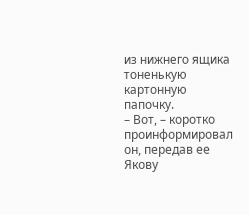из нижнего ящика тоненькую картонную папочку.
– Вот, – коротко проинформировал он, передав ее Якову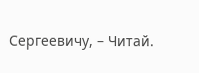Сергеевичу, – Читай.